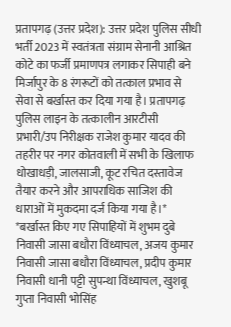प्रतापगढ़ (उत्तर प्रदेश): उत्तर प्रदेश पुलिस सीधी भर्ती 2023 में स्वतंत्रता संग्राम सेनानी आश्रित कोटे का फर्जी प्रमाणपत्र लगाकर सिपाही बने मिर्जापुर के 8 रंगरूटों को तत्काल प्रभाव से सेवा से बर्खास्त कर दिया गया है। प्रतापगढ़ पुलिस लाइन के तत्कालीन आरटीसी प्रभारी/उप निरीक्षक राजेश कुमार यादव की तहरीर पर नगर कोतवाली में सभी के खिलाफ धोखाधड़ी, जालसाजी, कूट रचित दस्तावेज तैयार करने और आपराधिक साजिश की धाराओं में मुकदमा दर्ज किया गया है।*
*बर्खास्त किए गए सिपाहियों में शुभम दुबे निवासी जासा बधौरा विंध्याचल, अजय कुमार निवासी जासा बधौरा विंध्याचल, प्रदीप कुमार निवासी धानी पट्टी सुपन्था विंध्याचल, खुशबू गुप्ता निवासी भोसिंह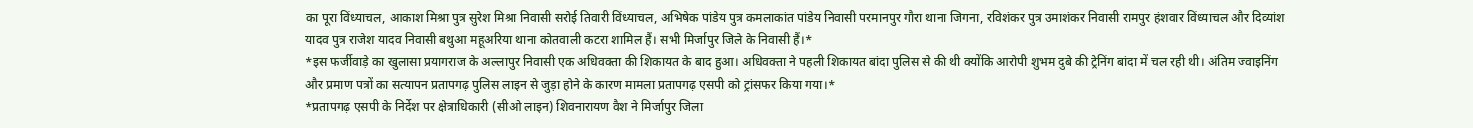का पूरा विंध्याचल, आकाश मिश्रा पुत्र सुरेश मिश्रा निवासी सरोई तिवारी विंध्याचल, अभिषेक पांडेय पुत्र कमलाकांत पांडेय निवासी परमानपुर गौरा थाना जिगना, रविशंकर पुत्र उमाशंकर निवासी रामपुर हंशवार विंध्याचल और दिव्यांश यादव पुत्र राजेश यादव निवासी बथुआ महूअरिया थाना कोतवाली कटरा शामिल हैं। सभी मिर्जापुर जिले के निवासी हैं।*
*इस फर्जीवाड़े का खुलासा प्रयागराज के अल्लापुर निवासी एक अधिवक्ता की शिकायत के बाद हुआ। अधिवक्ता ने पहली शिकायत बांदा पुलिस से की थी क्योंकि आरोपी शुभम दुबे की ट्रेनिंग बांदा में चल रही थी। अंतिम ज्वाइनिंग और प्रमाण पत्रों का सत्यापन प्रतापगढ़ पुलिस लाइन से जुड़ा होने के कारण मामला प्रतापगढ़ एसपी को ट्रांसफर किया गया।*
*प्रतापगढ़ एसपी के निर्देश पर क्षेत्राधिकारी (सीओ लाइन) शिवनारायण वैश ने मिर्जापुर जिला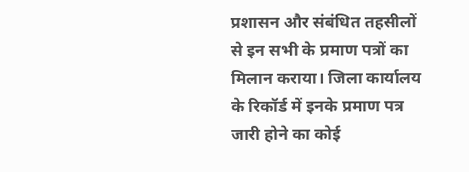प्रशासन और संबंधित तहसीलों से इन सभी के प्रमाण पत्रों का मिलान कराया। जिला कार्यालय के रिकॉर्ड में इनके प्रमाण पत्र जारी होने का कोई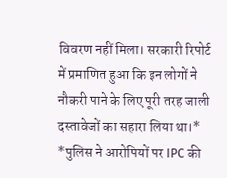विवरण नहीं मिला। सरकारी रिपोर्ट में प्रमाणित हुआ कि इन लोगों ने नौकरी पाने के लिए पूरी तरह जाली दस्तावेजों का सहारा लिया था।*
*पुलिस ने आरोपियों पर IPC की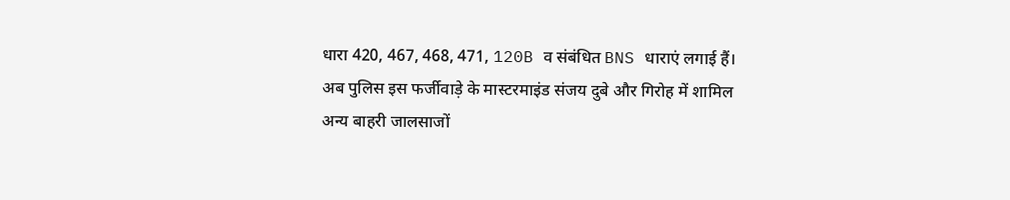धारा 420, 467, 468, 471, 120B व संबंधित BNS धाराएं लगाई हैं। अब पुलिस इस फर्जीवाड़े के मास्टरमाइंड संजय दुबे और गिरोह में शामिल अन्य बाहरी जालसाजों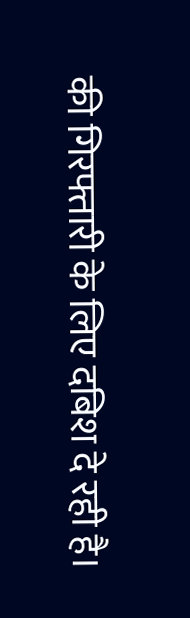की गिरफ्तारी के लिए दबिश दे रही है।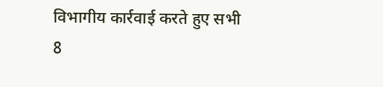विभागीय कार्रवाई करते हुए सभी 8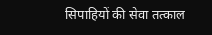सिपाहियों की सेवा तत्काल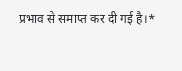प्रभाव से समाप्त कर दी गई है।*